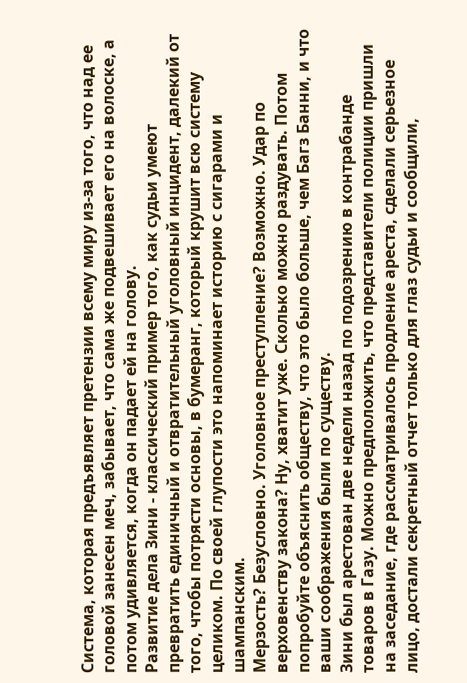Система, которая предъявляет претензии всему миру из-за того, что над ее головой занесен меч, забывает, что сама же подвешивает его на волоске, а потом удивляется, когда он падает ей на голову.
Развитие дела Зини - классический пример того, как судьи умеют превратить единичный и отвратительный уголовный инцидент, далекий от того, чтобы потрясти основы, в бумеранг, который крушит всю систему целиком. По своей глупости это напоминает историю с сигарами и шампанским.
Мерзость? Безусловно. Уголовное преступление? Возможно. Удар по верховенству закона? Ну, хватит уже. Сколько можно раздувать. Потом попробуйте объяснить обществу, что это было больше, чем Багз Банни, и что ваши соображения были по существу.
Зини был арестован две недели назад по подозрению в контрабанде товаров в Газу. Можно предположить, что представители полиции пришли на заседание, где рассматривалось продление ареста, сделали серьезное лицо, достали секретный отчет только для глаз судьи и сообщили,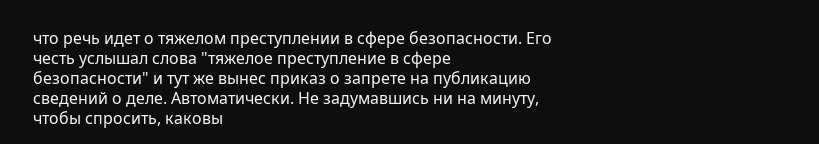что речь идет о тяжелом преступлении в сфере безопасности. Его честь услышал слова "тяжелое преступление в сфере безопасности" и тут же вынес приказ о запрете на публикацию сведений о деле. Автоматически. Не задумавшись ни на минуту, чтобы спросить, каковы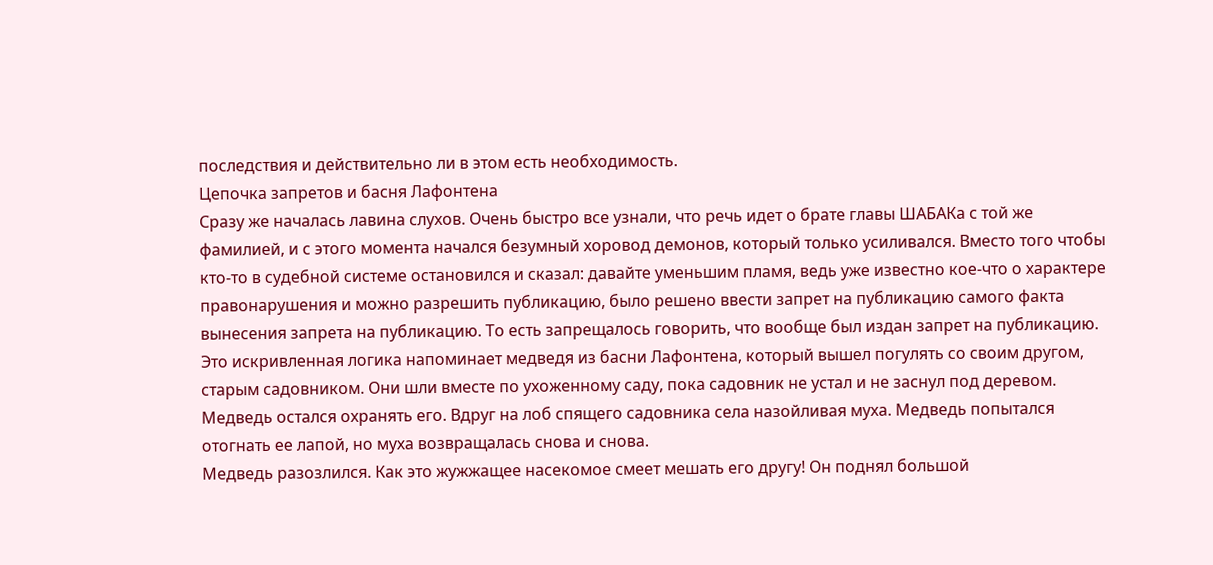последствия и действительно ли в этом есть необходимость.
Цепочка запретов и басня Лафонтена
Сразу же началась лавина слухов. Очень быстро все узнали, что речь идет о брате главы ШАБАКа с той же фамилией, и с этого момента начался безумный хоровод демонов, который только усиливался. Вместо того чтобы кто-то в судебной системе остановился и сказал: давайте уменьшим пламя, ведь уже известно кое-что о характере правонарушения и можно разрешить публикацию, было решено ввести запрет на публикацию самого факта вынесения запрета на публикацию. То есть запрещалось говорить, что вообще был издан запрет на публикацию.
Это искривленная логика напоминает медведя из басни Лафонтена, который вышел погулять со своим другом, старым садовником. Они шли вместе по ухоженному саду, пока садовник не устал и не заснул под деревом. Медведь остался охранять его. Вдруг на лоб спящего садовника села назойливая муха. Медведь попытался отогнать ее лапой, но муха возвращалась снова и снова.
Медведь разозлился. Как это жужжащее насекомое смеет мешать его другу! Он поднял большой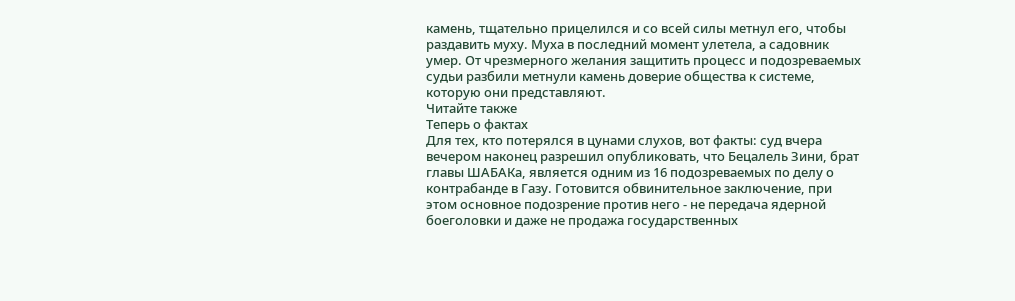камень, тщательно прицелился и со всей силы метнул его, чтобы раздавить муху. Муха в последний момент улетела, а садовник умер. От чрезмерного желания защитить процесс и подозреваемых судьи разбили метнули камень доверие общества к системе, которую они представляют.
Читайте также
Теперь о фактах
Для тех, кто потерялся в цунами слухов, вот факты: суд вчера вечером наконец разрешил опубликовать, что Бецалель Зини, брат главы ШАБАКа, является одним из 16 подозреваемых по делу о контрабанде в Газу. Готовится обвинительное заключение, при этом основное подозрение против него - не передача ядерной боеголовки и даже не продажа государственных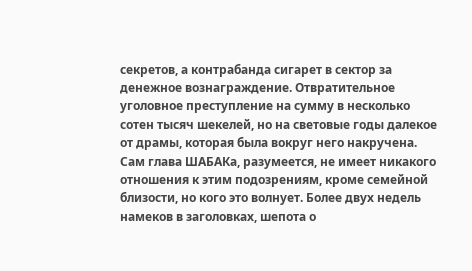секретов, а контрабанда сигарет в сектор за денежное вознаграждение. Отвратительное уголовное преступление на сумму в несколько сотен тысяч шекелей, но на световые годы далекое от драмы, которая была вокруг него накручена.
Сам глава ШАБАКа, разумеется, не имеет никакого отношения к этим подозрениям, кроме семейной близости, но кого это волнует. Более двух недель намеков в заголовках, шепота о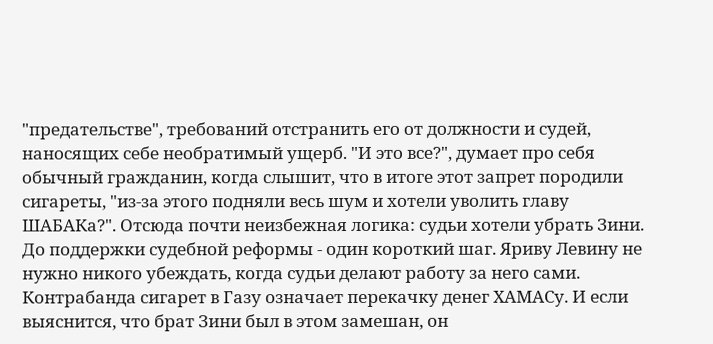"предательстве", требований отстранить его от должности и судей, наносящих себе необратимый ущерб. "И это все?", думает про себя обычный гражданин, когда слышит, что в итоге этот запрет породили сигареты, "из-за этого подняли весь шум и хотели уволить главу ШАБАКа?". Отсюда почти неизбежная логика: судьи хотели убрать Зини. До поддержки судебной реформы - один короткий шаг. Яриву Левину не нужно никого убеждать, когда судьи делают работу за него сами.
Контрабанда сигарет в Газу означает перекачку денег ХАМАСу. И если выяснится, что брат Зини был в этом замешан, он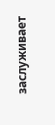заслуживает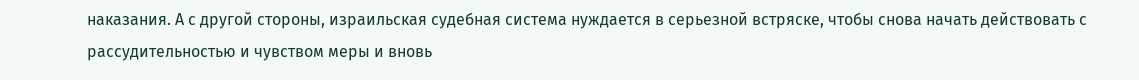наказания. А с другой стороны, израильская судебная система нуждается в серьезной встряске, чтобы снова начать действовать с рассудительностью и чувством меры и вновь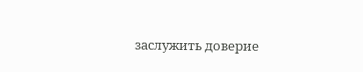заслужить доверие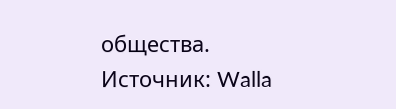общества.
Источник: Walla